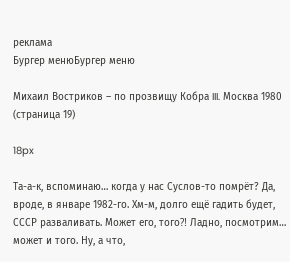реклама
Бургер менюБургер меню

Михаил Востриков – по прозвищу Кобра III. Москва 1980 (страница 19)

18px

Та-а-к, вспоминаю… когда у нас Суслов-то помрёт? Да, вроде, в январе 1982-го. Хм-м, долго ещё гадить будет, СССР разваливать. Может его, того⁈ Ладно, посмотрим… может и того. Ну, а что,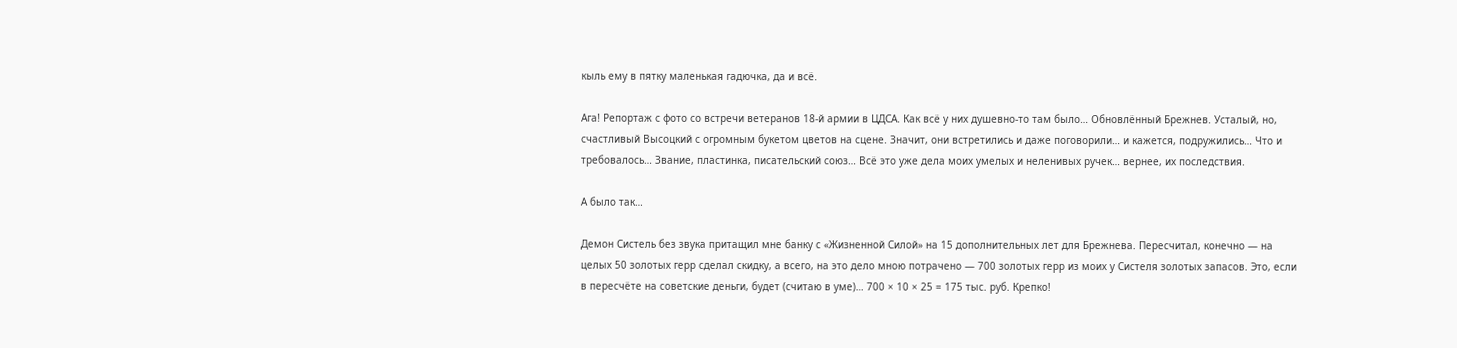кыль ему в пятку маленькая гадючка, да и всё.

Ага! Репортаж с фото со встречи ветеранов 18-й армии в ЦДСА. Как всё у них душевно-то там было… Обновлённый Брежнев. Усталый, но, счастливый Высоцкий с огромным букетом цветов на сцене. Значит, они встретились и даже поговорили… и кажется, подружились… Что и требовалось… Звание, пластинка, писательский союз… Всё это уже дела моих умелых и неленивых ручек… вернее, их последствия.

А было так…

Демон Систель без звука притащил мне банку с «Жизненной Силой» на 15 дополнительных лет для Брежнева. Пересчитал, конечно — на целых 50 золотых герр сделал скидку, а всего, на это дело мною потрачено — 700 золотых герр из моих у Систеля золотых запасов. Это, если в пересчёте на советские деньги, будет (считаю в уме)… 700 × 10 × 25 = 175 тыс. руб. Крепко!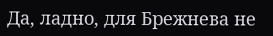Да, ладно, для Брежнева не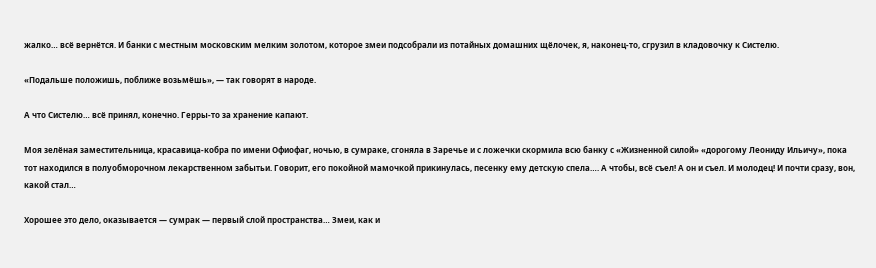жалко… всё вернётся. И банки с местным московским мелким золотом, которое змеи подсобрали из потайных домашних щёлочек, я, наконец-то, сгрузил в кладовочку к Систелю.

«Подальше положишь, поближе возьмёшь», — так говорят в народе.

А что Систелю… всё принял, конечно. Герры-то за хранение капают.

Моя зелёная заместительница, красавица-кобра по имени Офиофаг, ночью, в сумраке, сгоняла в Заречье и с ложечки скормила всю банку с «Жизненной силой» «дорогому Леониду Ильичу», пока тот находился в полуобморочном лекарственном забытьи. Говорит, его покойной мамочкой прикинулась, песенку ему детскую спела…. А чтобы, всё съел! А он и съел. И молодец! И почти сразу, вон, какой стал…

Хорошее это дело, оказывается — сумрак — первый слой пространства… Змеи, как и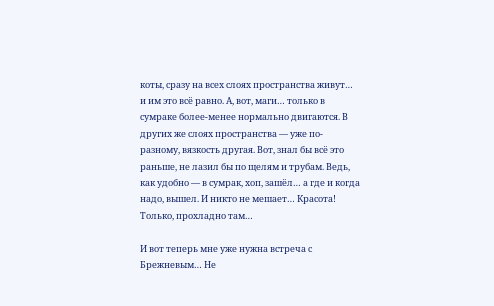коты, сразу на всех слоях пространства живут… и им это всё равно. А, вот, маги… только в сумраке более-менее нормально двигаются. В других же слоях пространства — уже по-разному, вязкость другая. Вот, знал бы всё это раньше, не лазил бы по щелям и трубам. Ведь, как удобно — в сумрак, хоп, зашёл… а где и когда надо, вышел. И никто не мешает… Красота! Только, прохладно там…

И вот теперь мне уже нужна встреча с Брежневым… Не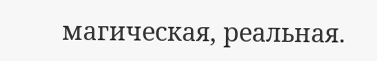магическая, реальная.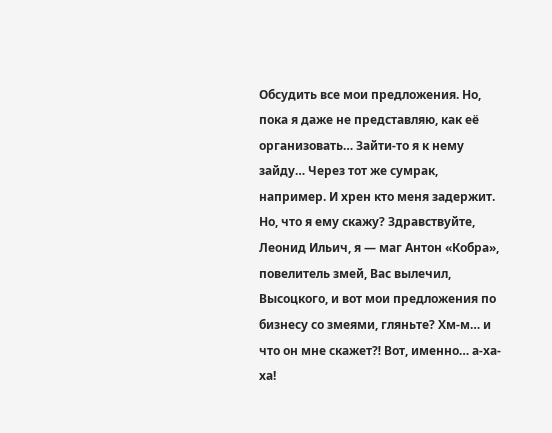Обсудить все мои предложения. Но, пока я даже не представляю, как её организовать… Зайти-то я к нему зайду… Через тот же сумрак, например. И хрен кто меня задержит. Но, что я ему скажу? Здравствуйте, Леонид Ильич, я — маг Антон «Кобра», повелитель змей, Вас вылечил, Высоцкого, и вот мои предложения по бизнесу со змеями, гляньте? Хм-м… и что он мне скажет⁈ Вот, именно… а-ха-ха!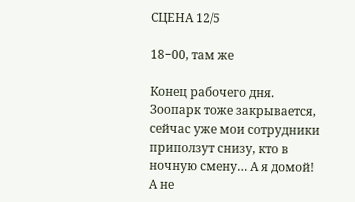СЦЕНА 12/5

18−00, там же

Конец рабочего дня. Зоопарк тоже закрывается, сейчас уже мои сотрудники приползут снизу, кто в ночную смену… А я домой! А не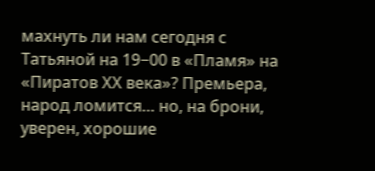махнуть ли нам сегодня с Татьяной на 19−00 в «Пламя» на «Пиратов ХХ века»? Премьера, народ ломится… но, на брони, уверен, хорошие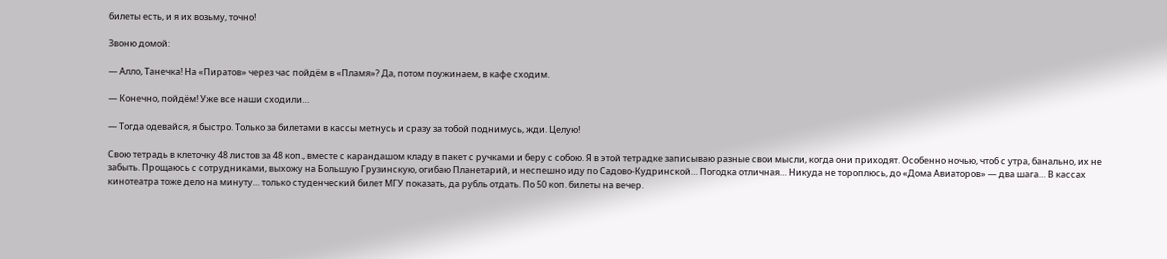билеты есть, и я их возьму, точно!

Звоню домой:

— Алло, Танечка! На «Пиратов» через час пойдём в «Пламя»? Да, потом поужинаем, в кафе сходим.

— Конечно, пойдём! Уже все наши сходили…

— Тогда одевайся, я быстро. Только за билетами в кассы метнусь и сразу за тобой поднимусь, жди. Целую!

Свою тетрадь в клеточку 48 листов за 48 коп., вместе с карандашом кладу в пакет с ручками и беру с собою. Я в этой тетрадке записываю разные свои мысли, когда они приходят. Особенно ночью, чтоб с утра, банально, их не забыть. Прощаюсь с сотрудниками, выхожу на Большую Грузинскую, огибаю Планетарий, и неспешно иду по Садово-Кудринской… Погодка отличная… Никуда не тороплюсь, до «Дома Авиаторов» — два шага… В кассах кинотеатра тоже дело на минуту… только студенческий билет МГУ показать, да рубль отдать. По 50 коп. билеты на вечер.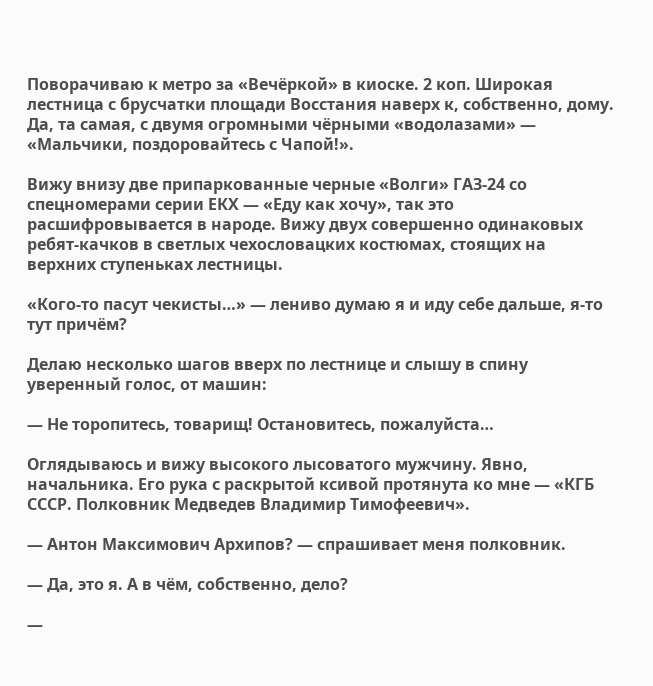Поворачиваю к метро за «Вечёркой» в киоске. 2 коп. Широкая лестница с брусчатки площади Восстания наверх к, собственно, дому. Да, та самая, с двумя огромными чёрными «водолазами» — «Мальчики, поздоровайтесь с Чапой!».

Вижу внизу две припаркованные черные «Волги» ГАЗ-24 со спецномерами серии ЕКХ — «Еду как хочу», так это расшифровывается в народе. Вижу двух совершенно одинаковых ребят-качков в светлых чехословацких костюмах, стоящих на верхних ступеньках лестницы.

«Кого-то пасут чекисты…» — лениво думаю я и иду себе дальше, я-то тут причём?

Делаю несколько шагов вверх по лестнице и слышу в спину уверенный голос, от машин:

— Не торопитесь, товарищ! Остановитесь, пожалуйста…

Оглядываюсь и вижу высокого лысоватого мужчину. Явно, начальника. Его рука с раскрытой ксивой протянута ко мне — «КГБ СССР. Полковник Медведев Владимир Тимофеевич».

— Антон Максимович Архипов? — спрашивает меня полковник.

— Да, это я. А в чём, собственно, дело?

—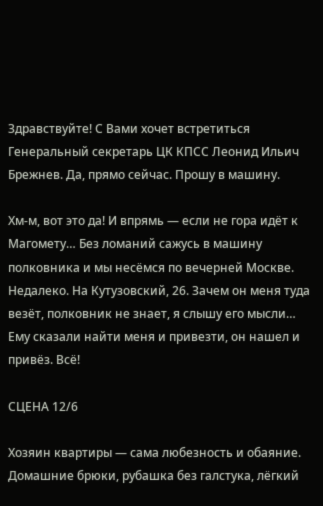Здравствуйте! С Вами хочет встретиться Генеральный секретарь ЦК КПСС Леонид Ильич Брежнев. Да, прямо сейчас. Прошу в машину.

Хм-м, вот это да! И впрямь — если не гора идёт к Магомету… Без ломаний сажусь в машину полковника и мы несёмся по вечерней Москве. Недалеко. На Кутузовский, 26. Зачем он меня туда везёт, полковник не знает, я слышу его мысли… Ему сказали найти меня и привезти, он нашел и привёз. Всё!

СЦЕНА 12/6

Хозяин квартиры — сама любезность и обаяние. Домашние брюки, рубашка без галстука, лёгкий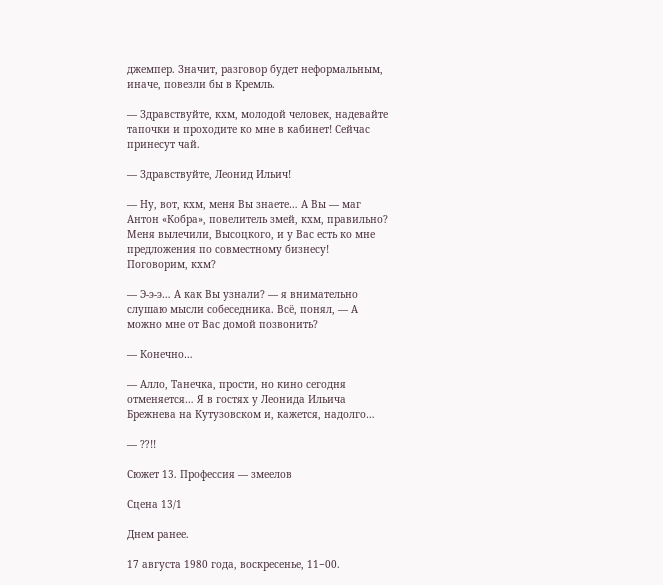джемпер. Значит, разговор будет неформальным, иначе, повезли бы в Кремль.

— Здравствуйте, кхм, молодой человек, надевайте тапочки и проходите ко мне в кабинет! Сейчас принесут чай.

— Здравствуйте, Леонид Ильич!

— Ну, вот, кхм, меня Вы знаете… А Вы — маг Антон «Кобра», повелитель змей, кхм, правильно? Меня вылечили, Высоцкого, и у Вас есть ко мне предложения по совместному бизнесу! Поговорим, кхм?

— Э-э-э… А как Вы узнали? — я внимательно слушаю мысли собеседника. Всё, понял, — А можно мне от Вас домой позвонить?

— Конечно…

— Алло, Танечка, прости, но кино сегодня отменяется… Я в гостях у Леонида Ильича Брежнева на Кутузовском и, кажется, надолго…

— ⁇!!

Сюжет 13. Профессия — змеелов

Сцена 13/1

Днем ранее.

17 августа 1980 года, воскресенье, 11−00.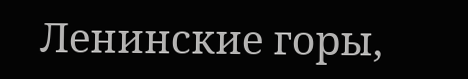Ленинские горы,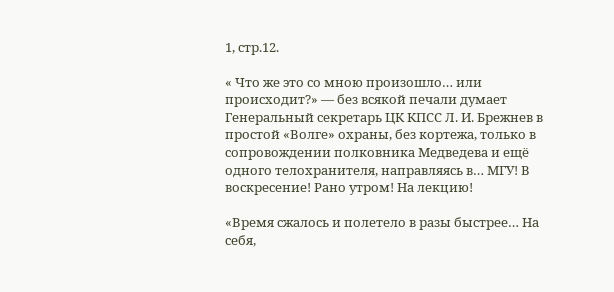1, стр.12.

« Что же это со мною произошло… или происходит?» — без всякой печали думает Генеральный секретарь ЦК КПСС Л. И. Брежнев в простой «Волге» охраны, без кортежа, только в сопровождении полковника Медведева и ещё одного телохранителя, направляясь в… МГУ! В воскресение! Рано утром! На лекцию!

«Время сжалось и полетело в разы быстрее… На себя,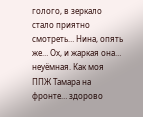голого, в зеркало стало приятно смотреть… Нина, опять же… Ох, и жаркая она… неуёмная. Как моя ППЖ Тамара на фронте… здорово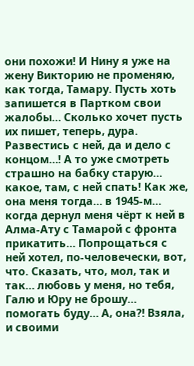они похожи! И Нину я уже на жену Викторию не променяю, как тогда, Тамару. Пусть хоть запишется в Партком свои жалобы… Сколько хочет пусть их пишет, теперь, дура. Развестись с ней, да и дело с концом…! А то уже смотреть страшно на бабку старую… какое, там, с ней спать! Как же, она меня тогда… в 1945-м… когда дернул меня чёрт к ней в Алма-Ату с Тамарой с фронта прикатить… Попрощаться с ней хотел, по-человечески, вот, что. Сказать, что, мол, так и так… любовь у меня, но тебя, Галю и Юру не брошу… помогать буду… А, она⁈ Взяла, и своими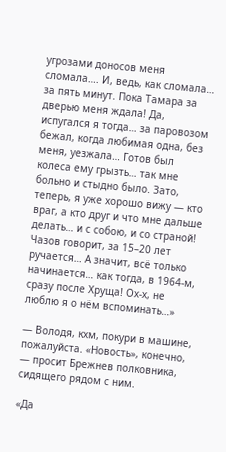угрозами доносов меня сломала…. И, ведь, как сломала… за пять минут. Пока Тамара за дверью меня ждала! Да, испугался я тогда… за паровозом бежал, когда любимая одна, без меня, уезжала… Готов был колеса ему грызть… так мне больно и стыдно было. Зато, теперь, я уже хорошо вижу — кто враг, а кто друг и что мне дальше делать… и с собою, и со страной! Чазов говорит, за 15–20 лет ручается… А значит, всё только начинается… как тогда, в 1964-м, сразу после Хруща! Ох-х, не люблю я о нём вспоминать…»

— Володя, кхм, покури в машине, пожалуйста. «Новость», конечно, — просит Брежнев полковника, сидящего рядом с ним.

«Да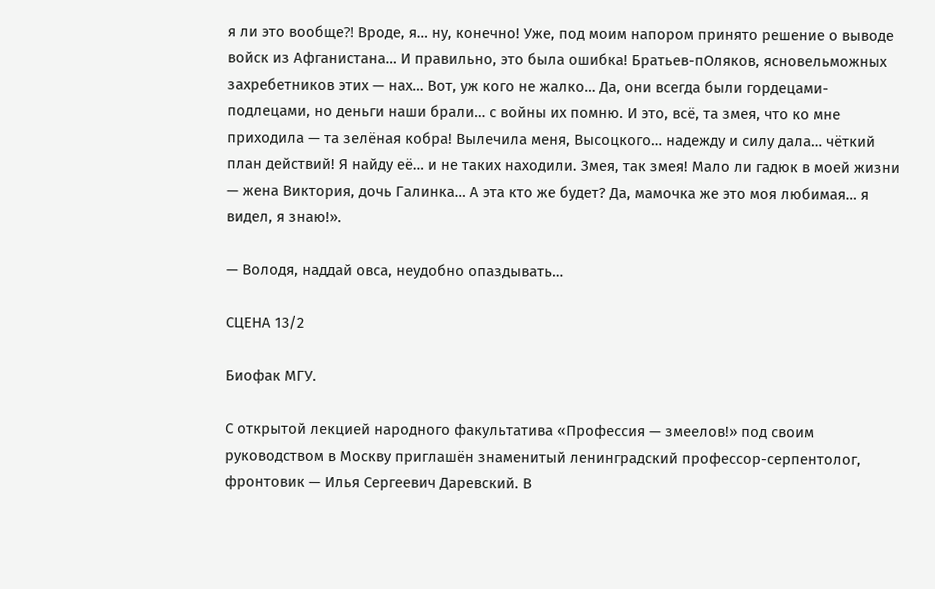я ли это вообще⁈ Вроде, я… ну, конечно! Уже, под моим напором принято решение о выводе войск из Афганистана… И правильно, это была ошибка! Братьев-пОляков, ясновельможных захребетников этих — нах… Вот, уж кого не жалко… Да, они всегда были гордецами-подлецами, но деньги наши брали… с войны их помню. И это, всё, та змея, что ко мне приходила — та зелёная кобра! Вылечила меня, Высоцкого… надежду и силу дала… чёткий план действий! Я найду её… и не таких находили. Змея, так змея! Мало ли гадюк в моей жизни — жена Виктория, дочь Галинка… А эта кто же будет? Да, мамочка же это моя любимая… я видел, я знаю!».

— Володя, наддай овса, неудобно опаздывать…

СЦЕНА 13/2

Биофак МГУ.

С открытой лекцией народного факультатива «Профессия — змеелов!» под своим руководством в Москву приглашён знаменитый ленинградский профессор-серпентолог, фронтовик — Илья Сергеевич Даревский. В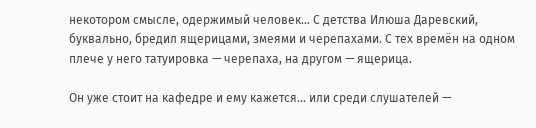некотором смысле, одержимый человек… С детства Илюша Даревский, буквально, бредил ящерицами, змеями и черепахами. С тех времён на одном плече у него татуировка — черепаха, на другом — ящерица.

Он уже стоит на кафедре и ему кажется… или среди слушателей —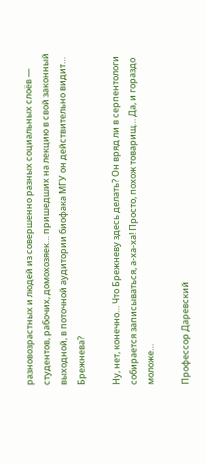разновозрастных и людей из совершенно разных социальных слоёв — студентов, рабочих, домохозяек… пришедших на лекцию в свой законный выходной, в поточной аудитории биофака МГУ он действительно видит… Брежнева?

Ну, нет, конечно… Что Брежневу здесь делать? Он вряд ли в серпентологи собирается записываться, а-ха-ха! Просто, похож товарищ… Да, и гораздо моложе…

Профессор Даревский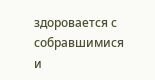здоровается с собравшимися и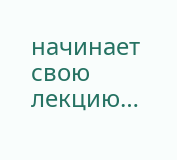начинает свою лекцию…